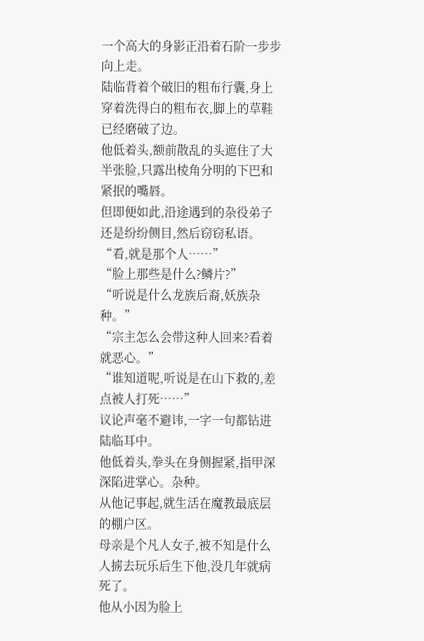一个高大的身影正沿着石阶一步步向上走。
陆临背着个破旧的粗布行囊,身上穿着洗得白的粗布衣,脚上的草鞋已经磨破了边。
他低着头,额前散乱的头遮住了大半张脸,只露出棱角分明的下巴和紧抿的嘴唇。
但即便如此,沿途遇到的杂役弟子还是纷纷侧目,然后窃窃私语。
“看,就是那个人……”
“脸上那些是什么?鳞片?”
“听说是什么龙族后裔,妖族杂种。”
“宗主怎么会带这种人回来?看着就恶心。”
“谁知道呢,听说是在山下救的,差点被人打死……”
议论声毫不避讳,一字一句都钻进陆临耳中。
他低着头,拳头在身侧握紧,指甲深深陷进掌心。杂种。
从他记事起,就生活在魔教最底层的棚户区。
母亲是个凡人女子,被不知是什么人掳去玩乐后生下他,没几年就病死了。
他从小因为脸上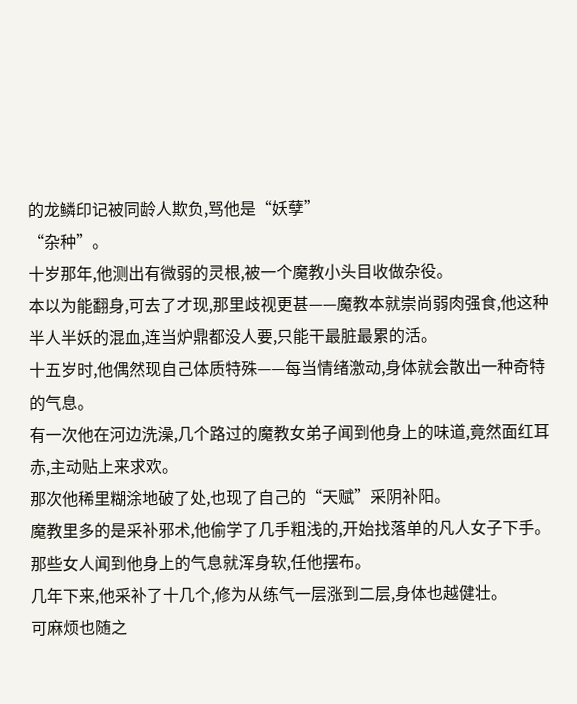的龙鳞印记被同龄人欺负,骂他是“妖孽”
“杂种”。
十岁那年,他测出有微弱的灵根,被一个魔教小头目收做杂役。
本以为能翻身,可去了才现,那里歧视更甚——魔教本就崇尚弱肉强食,他这种半人半妖的混血,连当炉鼎都没人要,只能干最脏最累的活。
十五岁时,他偶然现自己体质特殊——每当情绪激动,身体就会散出一种奇特的气息。
有一次他在河边洗澡,几个路过的魔教女弟子闻到他身上的味道,竟然面红耳赤,主动贴上来求欢。
那次他稀里糊涂地破了处,也现了自己的“天赋”采阴补阳。
魔教里多的是采补邪术,他偷学了几手粗浅的,开始找落单的凡人女子下手。
那些女人闻到他身上的气息就浑身软,任他摆布。
几年下来,他采补了十几个,修为从练气一层涨到二层,身体也越健壮。
可麻烦也随之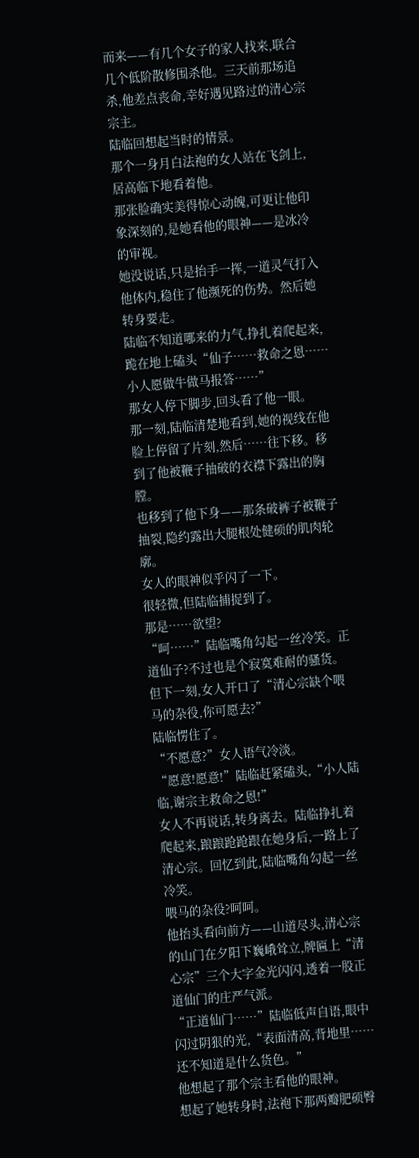而来——有几个女子的家人找来,联合几个低阶散修围杀他。三天前那场追杀,他差点丧命,幸好遇见路过的清心宗宗主。
陆临回想起当时的情景。
那个一身月白法袍的女人站在飞剑上,居高临下地看着他。
那张脸确实美得惊心动魄,可更让他印象深刻的,是她看他的眼神——是冰冷的审视。
她没说话,只是抬手一挥,一道灵气打入他体内,稳住了他濒死的伤势。然后她转身要走。
陆临不知道哪来的力气,挣扎着爬起来,跪在地上磕头“仙子……救命之恩……小人愿做牛做马报答……”
那女人停下脚步,回头看了他一眼。
那一刻,陆临清楚地看到,她的视线在他脸上停留了片刻,然后……往下移。移到了他被鞭子抽破的衣襟下露出的胸膛。
也移到了他下身——那条破裤子被鞭子抽裂,隐约露出大腿根处健硕的肌肉轮廓。
女人的眼神似乎闪了一下。
很轻微,但陆临捕捉到了。
那是……欲望?
“呵……”陆临嘴角勾起一丝冷笑。正道仙子?不过也是个寂寞难耐的骚货。
但下一刻,女人开口了“清心宗缺个喂马的杂役,你可愿去?”
陆临愣住了。
“不愿意?”女人语气冷淡。
“愿意!愿意!”陆临赶紧磕头,“小人陆临,谢宗主救命之恩!”
女人不再说话,转身离去。陆临挣扎着爬起来,踉踉跄跄跟在她身后,一路上了清心宗。回忆到此,陆临嘴角勾起一丝冷笑。
喂马的杂役?呵呵。
他抬头看向前方——山道尽头,清心宗的山门在夕阳下巍峨耸立,牌匾上“清心宗”三个大字金光闪闪,透着一股正道仙门的庄严气派。
“正道仙门……”陆临低声自语,眼中闪过阴狠的光,“表面清高,背地里……还不知道是什么货色。”
他想起了那个宗主看他的眼神。
想起了她转身时,法袍下那两瓣肥硕臀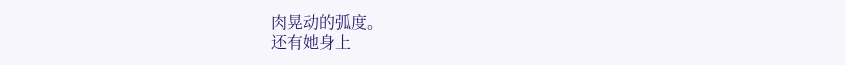肉晃动的弧度。
还有她身上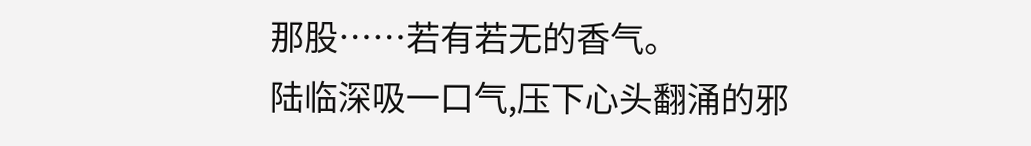那股……若有若无的香气。
陆临深吸一口气,压下心头翻涌的邪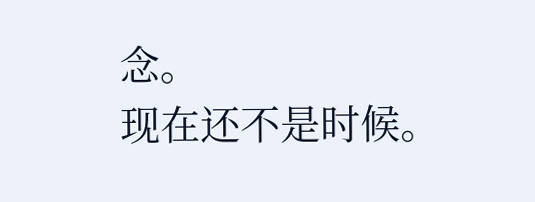念。
现在还不是时候。